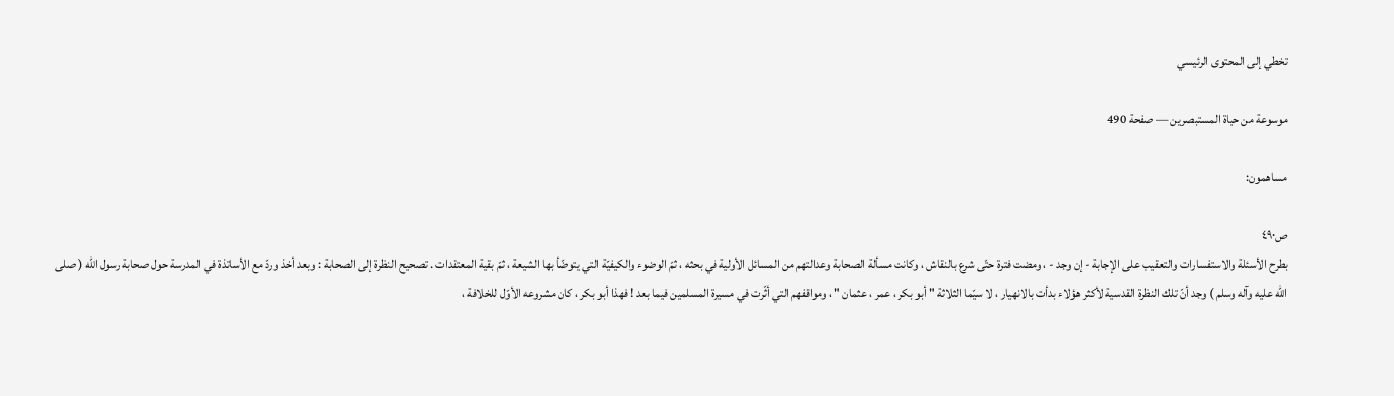تخطي إلى المحتوى الرئيسي

موسوعة من حياة المستبصرين — صفحة 490

مساهمون:

ص٤٩٠
بطرح الأسئلة والاستفسارات والتعقيب على الإجابة - إن وجد - ، ومضت فترة حتّى شرع بالنقاش ، وكانت مسألة الصحابة وعدالتهم من المسائل الأولية في بحثه ، ثمّ الوضوء والكيفيّة التي يتوضّأ بها الشيعة ، ثمّ بقية المعتقدات . تصحيح النظرة إلى الصحابة : وبعد أخذ وردّ مع الأساتذة في المدرسة حول صحابة رسول الله ( صلى الله عليه وآله وسلم ) وجد أنّ تلك النظرة القدسية لأكثر هؤلاء بدأت بالانهيار ، لا سيّما الثلاثة " أبو بكر ، عمر ، عثمان " ، ومواقفهم التي أثّرت في مسيرة المسلمين فيما بعد ! فهذا أبو بكر ، كان مشروعه الأوّل للخلافة ،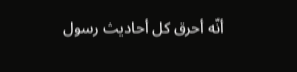أنّه أحرق كل أحاديث رسول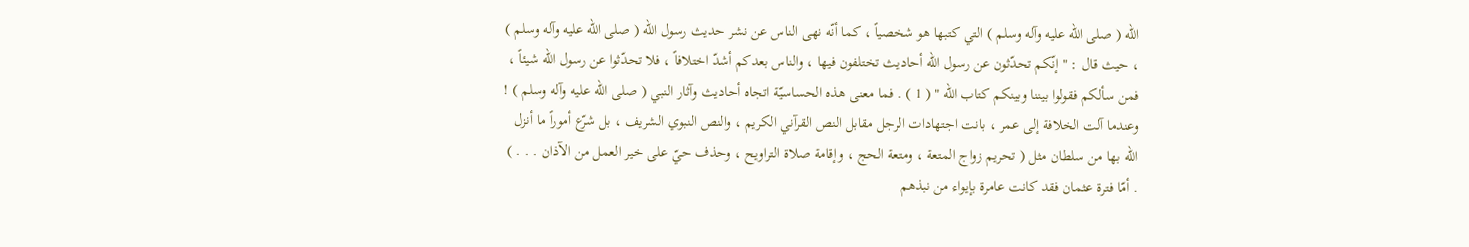الله ( صلى الله عليه وآله وسلم ) التي كتبها هو شخصياً ، كما أنّه نهى الناس عن نشر حديث رسول الله ( صلى الله عليه وآله وسلم ) ، حيث قال : " إنّكم تحدّثون عن رسول الله أحاديث تختلفون فيها ، والناس بعدكم أشدّ اختلافاً ، فلا تحدّثوا عن رسول الله شيئاً ، فمن سألكم فقولوا بيننا وبينكم كتاب الله " ( 1 ) . فما معنى هذه الحساسيّة اتجاه أحاديث وآثار النبي ( صلى الله عليه وآله وسلم ) ! وعندما آلت الخلافة إلى عمر ، بانت اجتهادات الرجل مقابل النص القرآني الكريم ، والنص النبوي الشريف ، بل شرّع أموراً ما أنزل الله بها من سلطان مثل ( تحريم زواج المتعة ، ومتعة الحج ، وإقامة صلاة التراويح ، وحذف حيّ على خير العمل من الآذان . . . ) . أمّا فترة عثمان فقد كانت عامرة بإيواء من نبذهم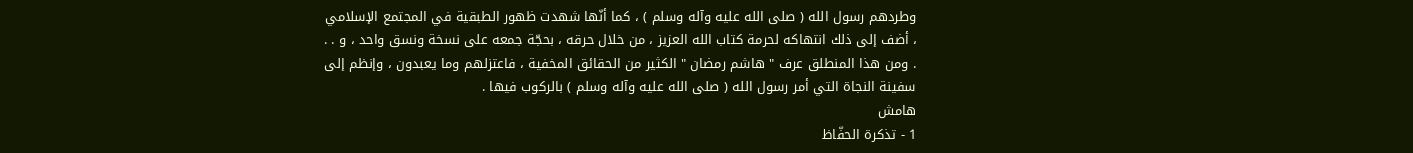وطردهم رسول الله ( صلى الله عليه وآله وسلم ) ، كما أنّها شهدت ظهور الطبقية في المجتمع الإسلامي ، أضف إلى ذلك انتهاكه لحرمة كتاب الله العزيز ، من خلال حرقه ، بحجّة جمعه على نسخة ونسق واحد ، و . . . ومن هذا المنطلق عرف " هاشم رمضان " الكثير من الحقائق المخفية ، فاعتزلهم وما يعبدون ، وإنظم إلى سفينة النجاة التي أمر رسول الله ( صلى الله عليه وآله وسلم ) بالركوب فيها .
هامش
1 - تذكرة الحفّاظ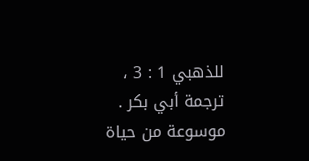للذهبي 1 : 3 ، ترجمة أبي بكر .
موسوعة من حياة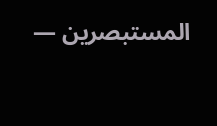المستبصرين —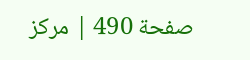صفحة 490 | مركز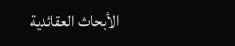الأبحاث العقائدية